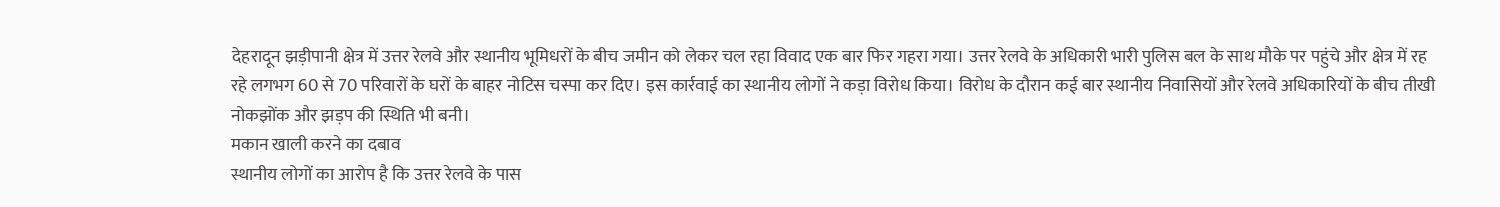देहरादून झड़ीपानी क्षेत्र में उत्तर रेलवे और स्थानीय भूमिधरों के बीच जमीन को लेकर चल रहा विवाद एक बार फिर गहरा गया। उत्तर रेलवे के अधिकारी भारी पुलिस बल के साथ मौके पर पहुंचे और क्षेत्र में रह रहे लगभग 60 से 70 परिवारों के घरों के बाहर नोटिस चस्पा कर दिए। इस कार्रवाई का स्थानीय लोगों ने कड़ा विरोध किया। विरोध के दौरान कई बार स्थानीय निवासियों और रेलवे अधिकारियों के बीच तीखी नोकझोंक और झड़प की स्थिति भी बनी।
मकान खाली करने का दबाव
स्थानीय लोगों का आरोप है कि उत्तर रेलवे के पास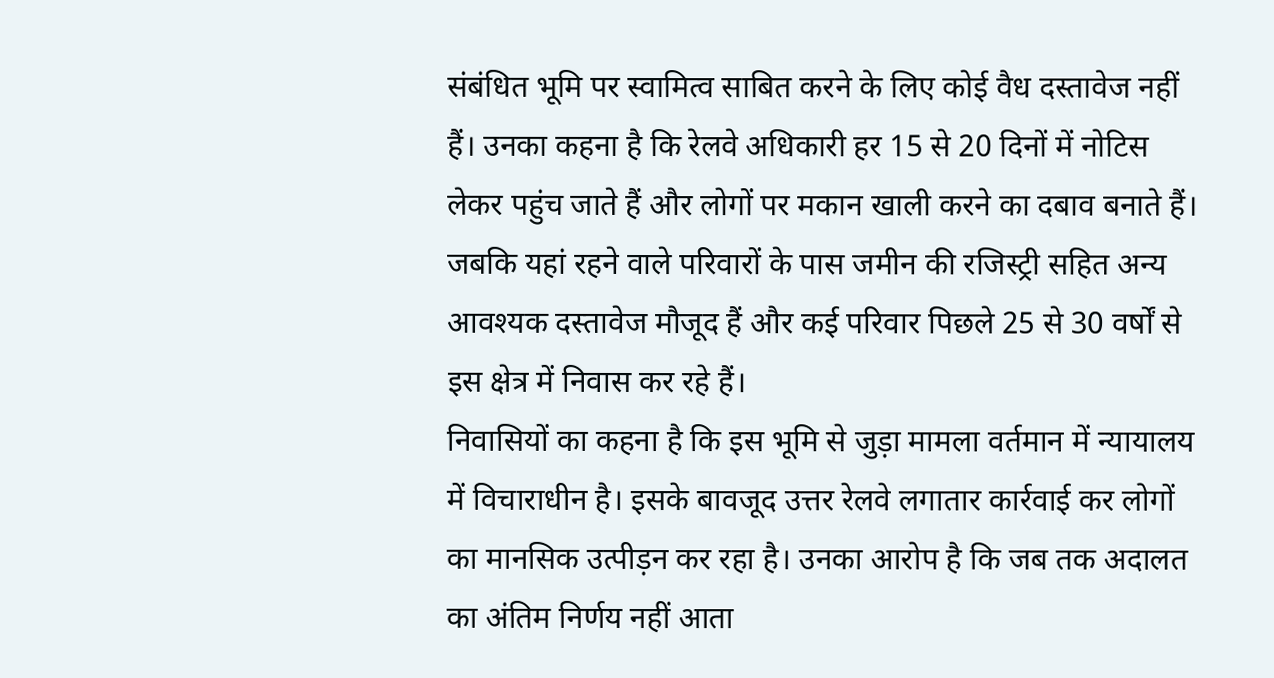संबंधित भूमि पर स्वामित्व साबित करने के लिए कोई वैध दस्तावेज नहीं हैं। उनका कहना है कि रेलवे अधिकारी हर 15 से 20 दिनों में नोटिस लेकर पहुंच जाते हैं और लोगों पर मकान खाली करने का दबाव बनाते हैं। जबकि यहां रहने वाले परिवारों के पास जमीन की रजिस्ट्री सहित अन्य आवश्यक दस्तावेज मौजूद हैं और कई परिवार पिछले 25 से 30 वर्षों से इस क्षेत्र में निवास कर रहे हैं।
निवासियों का कहना है कि इस भूमि से जुड़ा मामला वर्तमान में न्यायालय में विचाराधीन है। इसके बावजूद उत्तर रेलवे लगातार कार्रवाई कर लोगों का मानसिक उत्पीड़न कर रहा है। उनका आरोप है कि जब तक अदालत का अंतिम निर्णय नहीं आता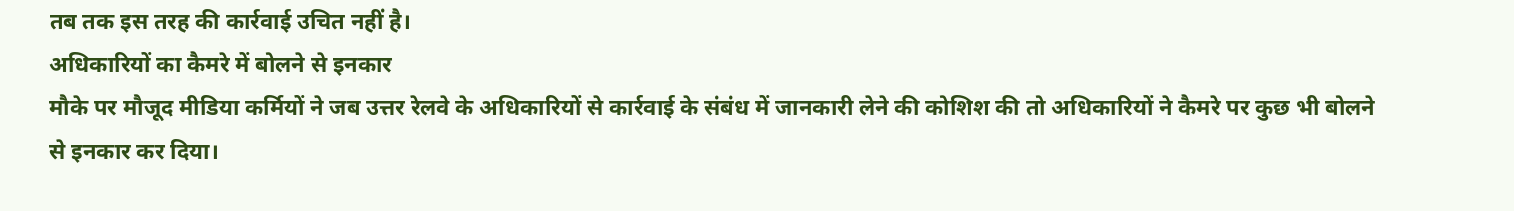तब तक इस तरह की कार्रवाई उचित नहीं है।
अधिकारियों का कैमरे में बोलने से इनकार
मौके पर मौजूद मीडिया कर्मियों ने जब उत्तर रेलवे के अधिकारियों से कार्रवाई के संबंध में जानकारी लेने की कोशिश की तो अधिकारियों ने कैमरे पर कुछ भी बोलने से इनकार कर दिया।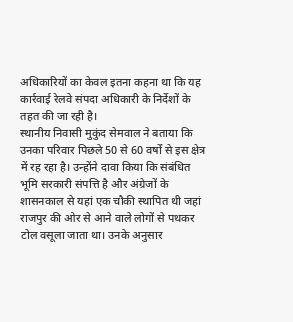अधिकारियों का केवल इतना कहना था कि यह कार्रवाई रेलवे संपदा अधिकारी के निर्देशों के तहत की जा रही है।
स्थानीय निवासी मुकुंद सेमवाल ने बताया कि उनका परिवार पिछले 50 से 60 वर्षों से इस क्षेत्र में रह रहा है। उन्होंने दावा किया कि संबंधित भूमि सरकारी संपत्ति है और अंग्रेजों के शासनकाल से यहां एक चौकी स्थापित थी जहां राजपुर की ओर से आने वाले लोगों से पथकर टोल वसूला जाता था। उनके अनुसार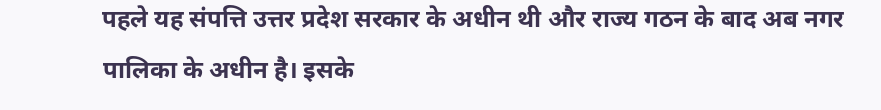पहले यह संपत्ति उत्तर प्रदेश सरकार के अधीन थी और राज्य गठन के बाद अब नगर पालिका के अधीन है। इसके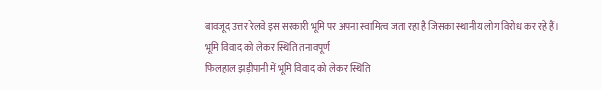बावजूद उत्तर रेलवे इस सरकारी भूमि पर अपना स्वामित्व जता रहा है जिसका स्थानीय लोग विरोध कर रहे हैं।
भूमि विवाद को लेकर स्थिति तनावपूर्ण
फिलहाल झड़ीपानी में भूमि विवाद को लेकर स्थिति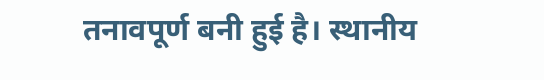तनावपूर्ण बनी हुई है। स्थानीय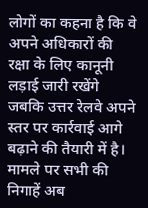लोगों का कहना है कि वे अपने अधिकारों की रक्षा के लिए कानूनी लड़ाई जारी रखेंगे जबकि उत्तर रेलवे अपने स्तर पर कार्रवाई आगे बढ़ाने की तैयारी में है। मामले पर सभी की निगाहें अब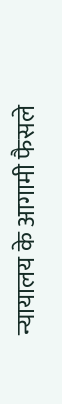न्यायालय के आगामी फैसले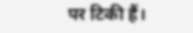पर टिकी हैं।